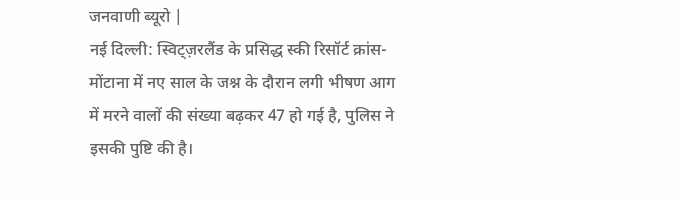जनवाणी ब्यूरो |
नई दिल्ली: स्विट्ज़रलैंड के प्रसिद्ध स्की रिसॉर्ट क्रांस-मोंटाना में नए साल के जश्न के दौरान लगी भीषण आग में मरने वालों की संख्या बढ़कर 47 हो गई है, पुलिस ने इसकी पुष्टि की है।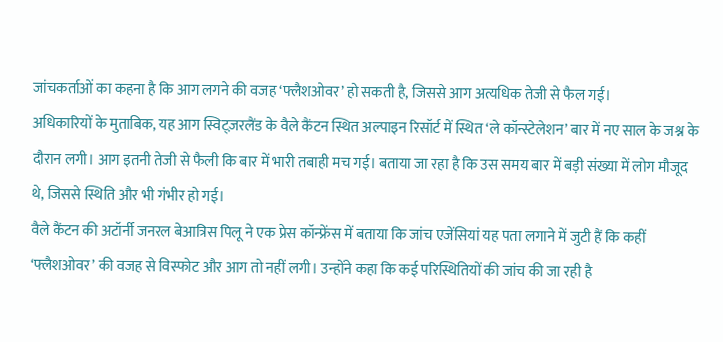जांचकर्ताओं का कहना है कि आग लगने की वजह ‘फ्लैशओवर’ हो सकती है, जिससे आग अत्यधिक तेजी से फैल गई।
अधिकारियों के मुताबिक, यह आग स्विट्ज़रलैंड के वैले कैंटन स्थित अल्पाइन रिसॉर्ट में स्थित ‘ले कॉन्स्टेलेशन’ बार में नए साल के जश्न के दौरान लगी। आग इतनी तेजी से फैली कि बार में भारी तबाही मच गई। बताया जा रहा है कि उस समय बार में बड़ी संख्या में लोग मौजूद थे, जिससे स्थिति और भी गंभीर हो गई।
वैले कैंटन की अटॉर्नी जनरल बेआत्रिस पिलू ने एक प्रेस कॉन्फ्रेंस में बताया कि जांच एजेंसियां यह पता लगाने में जुटी हैं कि कहीं ‘फ्लैशओवर’ की वजह से विस्फोट और आग तो नहीं लगी। उन्होंने कहा कि कई परिस्थितियों की जांच की जा रही है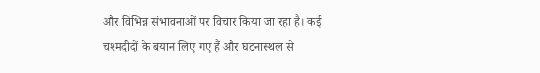और विभिन्न संभावनाओं पर विचार किया जा रहा है। कई चश्मदीदों के बयान लिए गए हैं और घटनास्थल से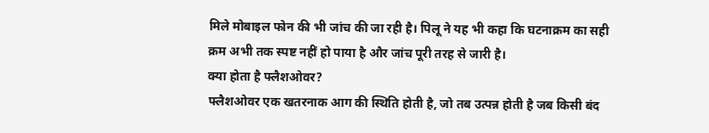मिले मोबाइल फोन की भी जांच की जा रही है। पिलू ने यह भी कहा कि घटनाक्रम का सही क्रम अभी तक स्पष्ट नहीं हो पाया है और जांच पूरी तरह से जारी है।
क्या होता है फ्लैशओवर?
फ्लैशओवर एक खतरनाक आग की स्थिति होती है, जो तब उत्पन्न होती है जब किसी बंद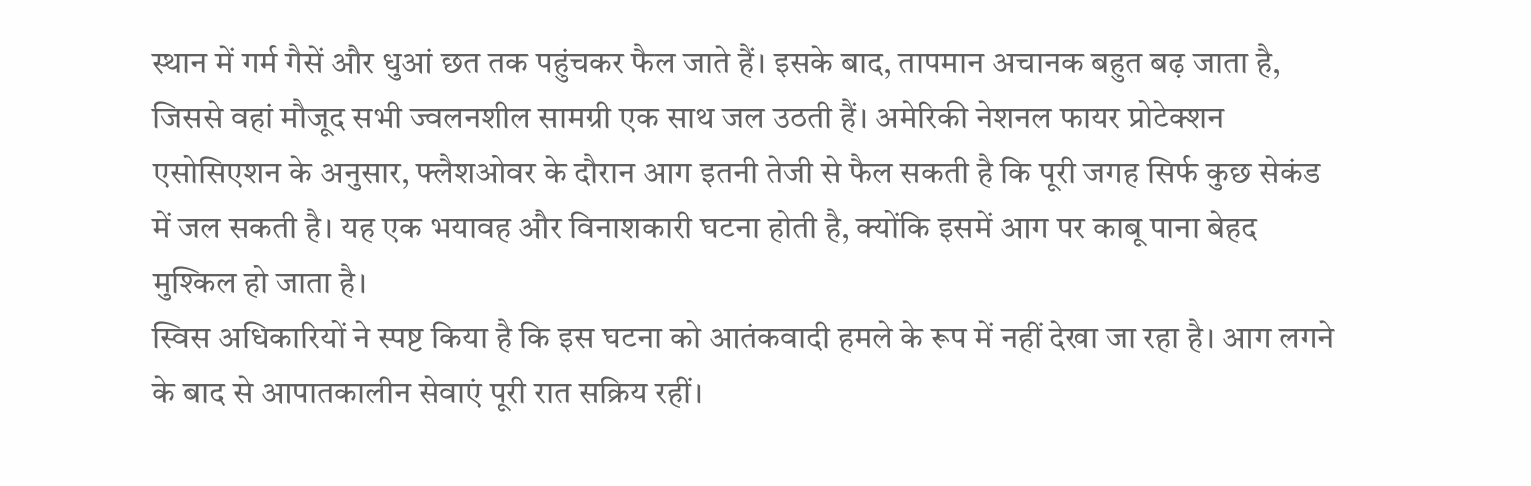स्थान में गर्म गैसें और धुआं छत तक पहुंचकर फैल जाते हैं। इसके बाद, तापमान अचानक बहुत बढ़ जाता है, जिससे वहां मौजूद सभी ज्वलनशील सामग्री एक साथ जल उठती हैं। अमेरिकी नेशनल फायर प्रोटेक्शन एसोसिएशन के अनुसार, फ्लैशओवर के दौरान आग इतनी तेजी से फैल सकती है कि पूरी जगह सिर्फ कुछ सेकंड में जल सकती है। यह एक भयावह और विनाशकारी घटना होती है, क्योंकि इसमें आग पर काबू पाना बेहद मुश्किल हो जाता है।
स्विस अधिकारियों ने स्पष्ट किया है कि इस घटना को आतंकवादी हमले के रूप में नहीं देखा जा रहा है। आग लगने के बाद से आपातकालीन सेवाएं पूरी रात सक्रिय रहीं।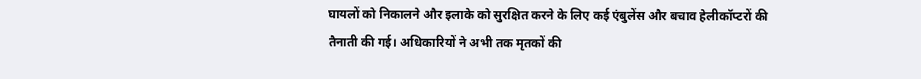घायलों को निकालने और इलाके को सुरक्षित करने के लिए कई एंबुलेंस और बचाव हेलीकॉप्टरों की तैनाती की गई। अधिकारियों ने अभी तक मृतकों की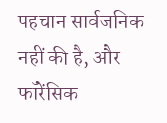पहचान सार्वजनिक नहीं की है, और फॉरेंसिक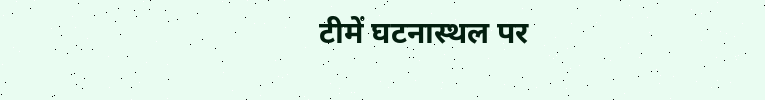टीमें घटनास्थल पर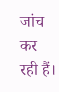जांच कर रही हैं।